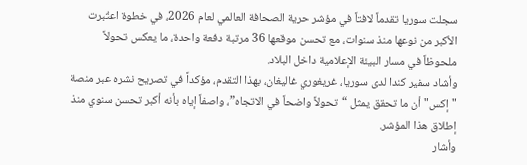سجلت سوريا تقدماً لافتاً في مؤشر حرية الصحافة العالمي لعام 2026، في خطوة اعتُبرت الأكبر من نوعها منذ سنوات، مع تحسن موقعها 36 مرتبة دفعة واحدة، ما يعكس تحولاً ملحوظاً في مسار البيئة الإعلامية داخل البلاد.
وأشاد سفير كندا لدى سوريا، غريغوري غاليغان، بهذا التقدم، مؤكداً في تصريح نشره عبر منصة "إكس" أن ما تحقق يمثل “تحولاً واضحاً في الاتجاه”، واصفاً إياه بأنه أكبر تحسن سنوي منذ إطلاق هذا المؤشر.
وأشار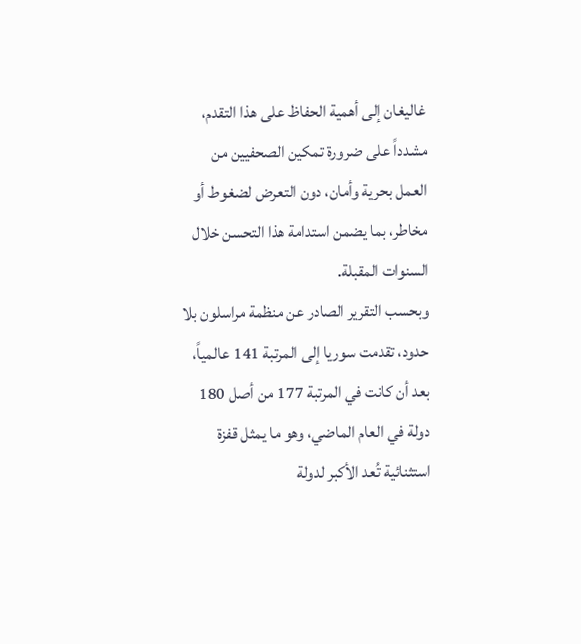غاليغان إلى أهمية الحفاظ على هذا التقدم، مشدداً على ضرورة تمكين الصحفيين من العمل بحرية وأمان، دون التعرض لضغوط أو مخاطر، بما يضمن استدامة هذا التحسن خلال السنوات المقبلة.
وبحسب التقرير الصادر عن منظمة مراسلون بلا حدود، تقدمت سوريا إلى المرتبة 141 عالمياً، بعد أن كانت في المرتبة 177 من أصل 180 دولة في العام الماضي، وهو ما يمثل قفزة استثنائية تُعد الأكبر لدولة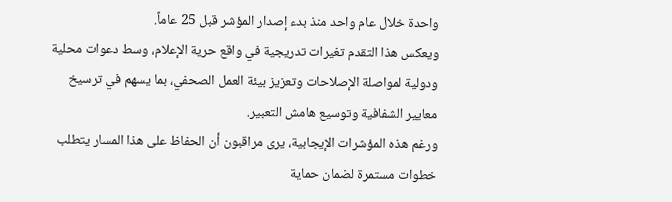واحدة خلال عام واحد منذ بدء إصدار المؤشر قبل 25 عاماً.
ويعكس هذا التقدم تغيرات تدريجية في واقع حرية الإعلام، وسط دعوات محلية ودولية لمواصلة الإصلاحات وتعزيز بيئة العمل الصحفي، بما يسهم في ترسيخ معايير الشفافية وتوسيع هامش التعبير.
ورغم هذه المؤشرات الإيجابية، يرى مراقبون أن الحفاظ على هذا المسار يتطلب خطوات مستمرة لضمان حماية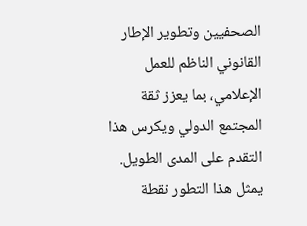الصحفيين وتطوير الإطار القانوني الناظم للعمل الإعلامي، بما يعزز ثقة المجتمع الدولي ويكرس هذا التقدم على المدى الطويل.
يمثل هذا التطور نقطة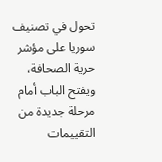تحول في تصنيف سوريا على مؤشر حرية الصحافة، ويفتح الباب أمام مرحلة جديدة من التقييمات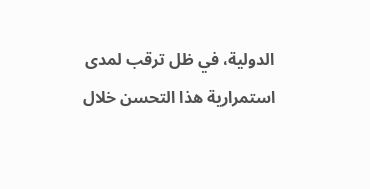الدولية، في ظل ترقب لمدى استمرارية هذا التحسن خلال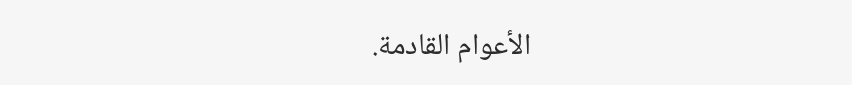الأعوام القادمة.